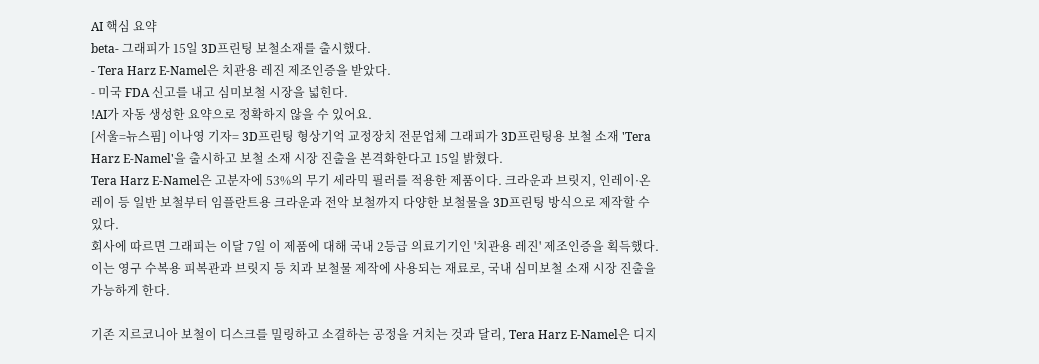AI 핵심 요약
beta- 그래피가 15일 3D프린팅 보철소재를 출시했다.
- Tera Harz E-Namel은 치관용 레진 제조인증을 받았다.
- 미국 FDA 신고를 내고 심미보철 시장을 넓힌다.
!AI가 자동 생성한 요약으로 정확하지 않을 수 있어요.
[서울=뉴스핌] 이나영 기자= 3D프린팅 형상기억 교정장치 전문업체 그래피가 3D프린팅용 보철 소재 'Tera Harz E-Namel'을 출시하고 보철 소재 시장 진출을 본격화한다고 15일 밝혔다.
Tera Harz E-Namel은 고분자에 53%의 무기 세라믹 필러를 적용한 제품이다. 크라운과 브릿지, 인레이·온레이 등 일반 보철부터 임플란트용 크라운과 전악 보철까지 다양한 보철물을 3D프린팅 방식으로 제작할 수 있다.
회사에 따르면 그래피는 이달 7일 이 제품에 대해 국내 2등급 의료기기인 '치관용 레진' 제조인증을 획득했다. 이는 영구 수복용 피복관과 브릿지 등 치과 보철물 제작에 사용되는 재료로, 국내 심미보철 소재 시장 진출을 가능하게 한다.

기존 지르코니아 보철이 디스크를 밀링하고 소결하는 공정을 거치는 것과 달리, Tera Harz E-Namel은 디지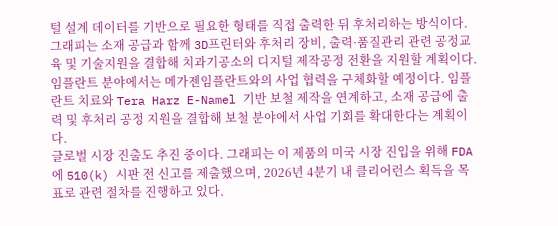털 설계 데이터를 기반으로 필요한 형태를 직접 출력한 뒤 후처리하는 방식이다. 그래피는 소재 공급과 함께 3D프린터와 후처리 장비, 출력·품질관리 관련 공정교육 및 기술지원을 결합해 치과기공소의 디지털 제작공정 전환을 지원할 계획이다.
임플란트 분야에서는 메가젠임플란트와의 사업 협력을 구체화할 예정이다. 임플란트 치료와 Tera Harz E-Namel 기반 보철 제작을 연계하고, 소재 공급에 출력 및 후처리 공정 지원을 결합해 보철 분야에서 사업 기회를 확대한다는 계획이다.
글로벌 시장 진출도 추진 중이다. 그래피는 이 제품의 미국 시장 진입을 위해 FDA에 510(k) 시판 전 신고를 제출했으며, 2026년 4분기 내 클리어런스 획득을 목표로 관련 절차를 진행하고 있다.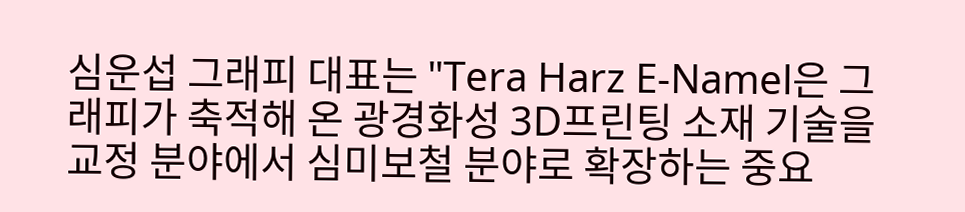심운섭 그래피 대표는 "Tera Harz E-Namel은 그래피가 축적해 온 광경화성 3D프린팅 소재 기술을 교정 분야에서 심미보철 분야로 확장하는 중요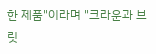한 제품"이라며 "크라운과 브릿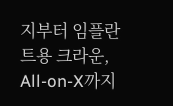지부터 임플란트용 크라운, All-on-X까지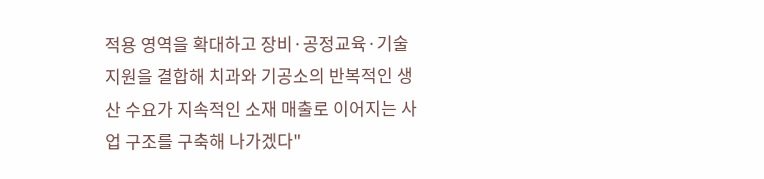적용 영역을 확대하고 장비·공정교육·기술지원을 결합해 치과와 기공소의 반복적인 생산 수요가 지속적인 소재 매출로 이어지는 사업 구조를 구축해 나가겠다"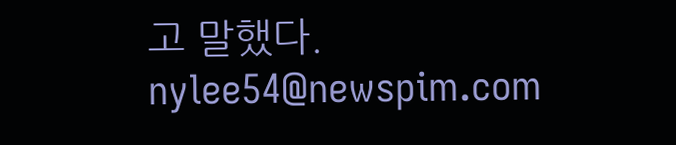고 말했다.
nylee54@newspim.com